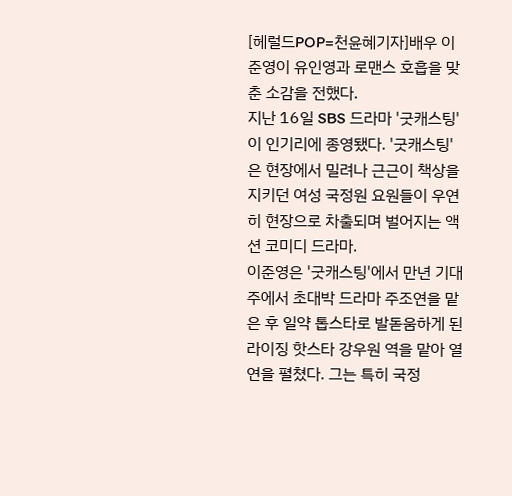[헤럴드POP=천윤혜기자]배우 이준영이 유인영과 로맨스 호흡을 맞춘 소감을 전했다.
지난 16일 SBS 드라마 '굿캐스팅'이 인기리에 종영됐다. '굿캐스팅'은 현장에서 밀려나 근근이 책상을 지키던 여성 국정원 요원들이 우연히 현장으로 차출되며 벌어지는 액션 코미디 드라마.
이준영은 '굿캐스팅'에서 만년 기대주에서 초대박 드라마 주조연을 맡은 후 일약 톱스타로 발돋움하게 된 라이징 핫스타 강우원 역을 맡아 열연을 펼쳤다. 그는 특히 국정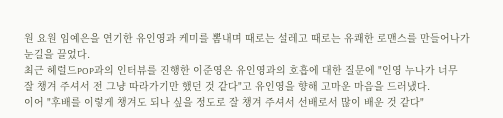원 요원 임예은을 연기한 유인영과 케미를 뽐내며 때로는 설레고 때로는 유쾌한 로맨스를 만들어나가 눈길을 끌었다.
최근 헤럴드POP과의 인터뷰를 진행한 이준영은 유인영과의 호흡에 대한 질문에 "인영 누나가 너무 잘 챙겨 주셔서 전 그냥 따라가기만 했던 것 같다"고 유인영을 향해 고마운 마음을 드러냈다.
이어 "후배를 이렇게 챙겨도 되나 싶을 정도로 잘 챙겨 주셔서 선배로서 많이 배운 것 같다"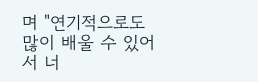며 "연기적으로도 많이 배울 수 있어서 너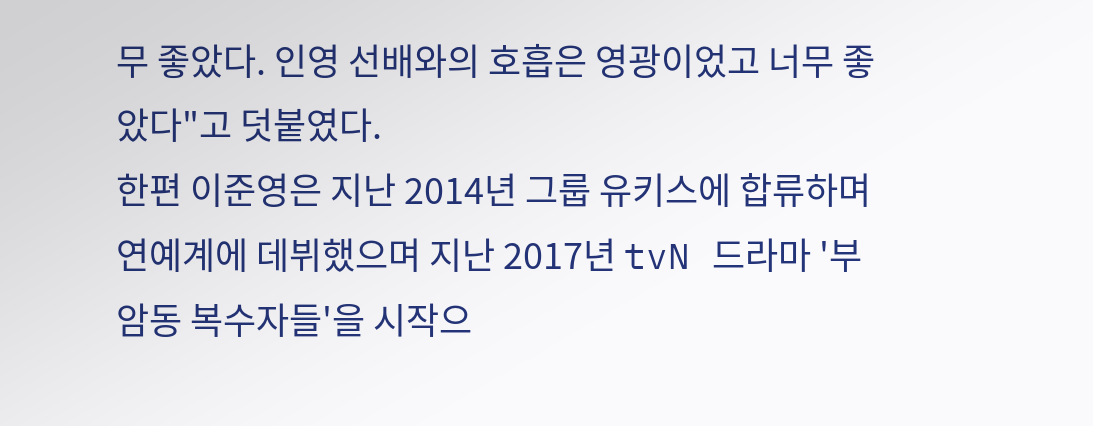무 좋았다. 인영 선배와의 호흡은 영광이었고 너무 좋았다"고 덧붙였다.
한편 이준영은 지난 2014년 그룹 유키스에 합류하며 연예계에 데뷔했으며 지난 2017년 tvN 드라마 '부암동 복수자들'을 시작으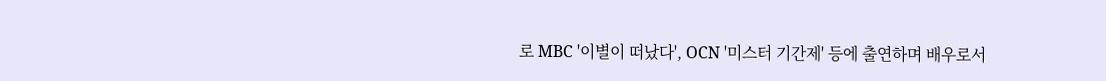로 MBC '이별이 떠났다', OCN '미스터 기간제' 등에 출연하며 배우로서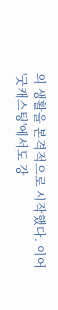의 생활을 본격적으로 시작했다. 이어 '굿캐스팅'에서도 강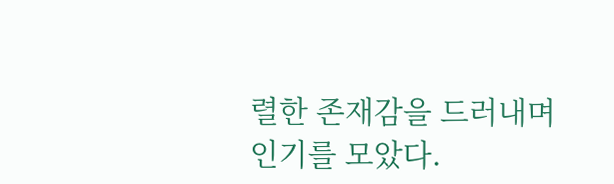렬한 존재감을 드러내며 인기를 모았다.